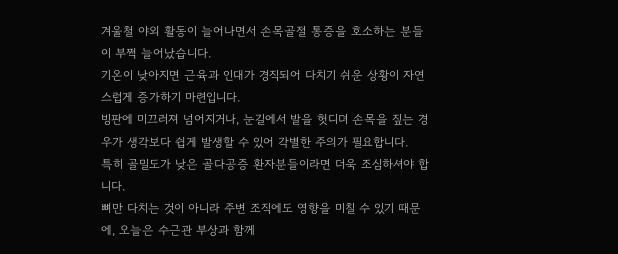겨울철 야외 활동이 늘어나면서 손목골절 통증을 호소하는 분들이 부쩍 늘어났습니다.
기온이 낮아지면 근육과 인대가 경직되어 다치기 쉬운 상황이 자연스럽게 증가하기 마련입니다.
빙판에 미끄러져 넘어지거나, 눈길에서 발을 헛디뎌 손목을 짚는 경우가 생각보다 쉽게 발생할 수 있어 각별한 주의가 필요합니다.
특히 골밀도가 낮은 골다공증 환자분들이라면 더욱 조심하셔야 합니다.
뼈만 다치는 것이 아니라 주변 조직에도 영향을 미칠 수 있기 때문에, 오늘은 수근관 부상과 함께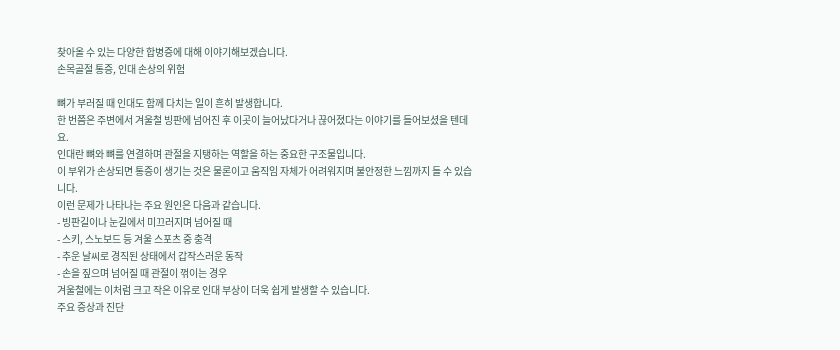찾아올 수 있는 다양한 합병증에 대해 이야기해보겠습니다.
손목골절 통증, 인대 손상의 위험

뼈가 부러질 때 인대도 함께 다치는 일이 흔히 발생합니다.
한 번쯤은 주변에서 겨울철 빙판에 넘어진 후 이곳이 늘어났다거나 끊어졌다는 이야기를 들어보셨을 텐데요.
인대란 뼈와 뼈를 연결하며 관절을 지탱하는 역할을 하는 중요한 구조물입니다.
이 부위가 손상되면 통증이 생기는 것은 물론이고 움직임 자체가 어려워지며 불안정한 느낌까지 들 수 있습니다.
이런 문제가 나타나는 주요 원인은 다음과 같습니다.
- 빙판길이나 눈길에서 미끄러지며 넘어질 때
- 스키, 스노보드 등 겨울 스포츠 중 충격
- 추운 날씨로 경직된 상태에서 갑작스러운 동작
- 손을 짚으며 넘어질 때 관절이 꺾이는 경우
겨울철에는 이처럼 크고 작은 이유로 인대 부상이 더욱 쉽게 발생할 수 있습니다.
주요 증상과 진단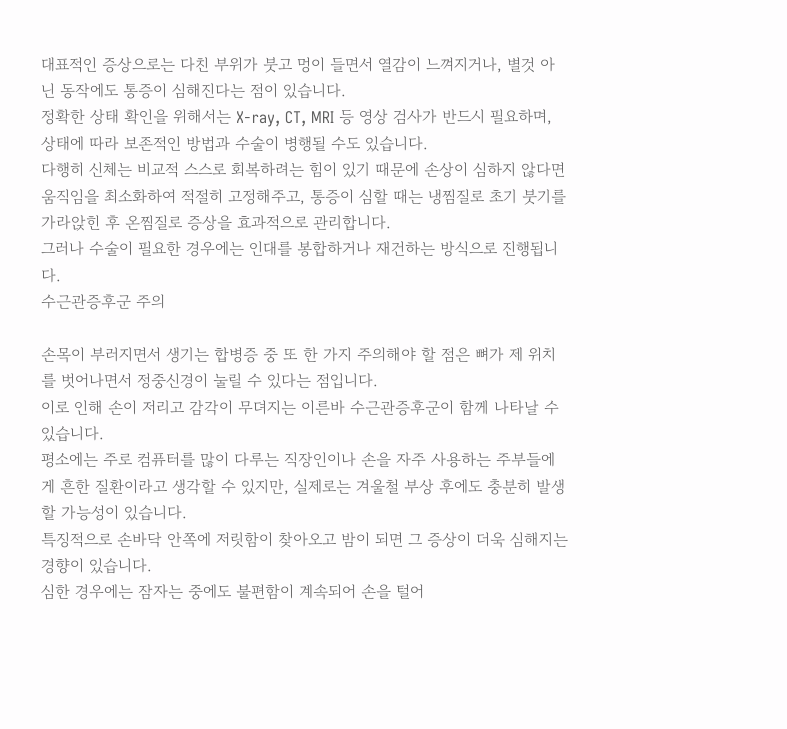대표적인 증상으로는 다친 부위가 붓고 멍이 들면서 열감이 느껴지거나, 별것 아닌 동작에도 통증이 심해진다는 점이 있습니다.
정확한 상태 확인을 위해서는 X-ray, CT, MRI 등 영상 검사가 반드시 필요하며, 상태에 따라 보존적인 방법과 수술이 병행될 수도 있습니다.
다행히 신체는 비교적 스스로 회복하려는 힘이 있기 때문에 손상이 심하지 않다면 움직임을 최소화하여 적절히 고정해주고, 통증이 심할 때는 냉찜질로 초기 붓기를 가라앉힌 후 온찜질로 증상을 효과적으로 관리합니다.
그러나 수술이 필요한 경우에는 인대를 봉합하거나 재건하는 방식으로 진행됩니다.
수근관증후군 주의

손목이 부러지면서 생기는 합병증 중 또 한 가지 주의해야 할 점은 뼈가 제 위치를 벗어나면서 정중신경이 눌릴 수 있다는 점입니다.
이로 인해 손이 저리고 감각이 무뎌지는 이른바 수근관증후군이 함께 나타날 수 있습니다.
평소에는 주로 컴퓨터를 많이 다루는 직장인이나 손을 자주 사용하는 주부들에게 흔한 질환이라고 생각할 수 있지만, 실제로는 겨울철 부상 후에도 충분히 발생할 가능성이 있습니다.
특징적으로 손바닥 안쪽에 저릿함이 찾아오고 밤이 되면 그 증상이 더욱 심해지는 경향이 있습니다.
심한 경우에는 잠자는 중에도 불편함이 계속되어 손을 털어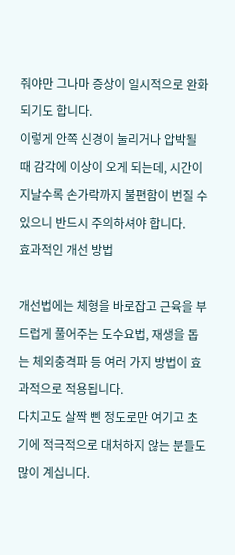줘야만 그나마 증상이 일시적으로 완화되기도 합니다.
이렇게 안쪽 신경이 눌리거나 압박될 때 감각에 이상이 오게 되는데, 시간이 지날수록 손가락까지 불편함이 번질 수 있으니 반드시 주의하셔야 합니다.
효과적인 개선 방법

개선법에는 체형을 바로잡고 근육을 부드럽게 풀어주는 도수요법, 재생을 돕는 체외충격파 등 여러 가지 방법이 효과적으로 적용됩니다.
다치고도 살짝 삔 정도로만 여기고 초기에 적극적으로 대처하지 않는 분들도 많이 계십니다.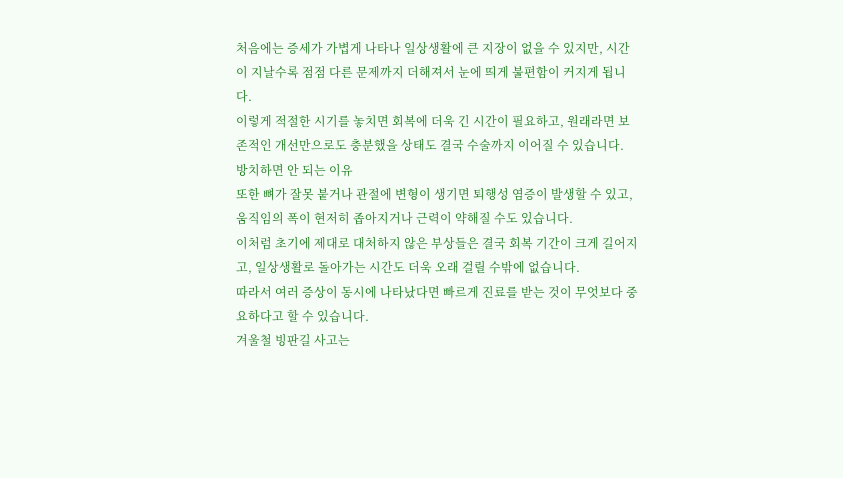처음에는 증세가 가볍게 나타나 일상생활에 큰 지장이 없을 수 있지만, 시간이 지날수록 점점 다른 문제까지 더해져서 눈에 띄게 불편함이 커지게 됩니다.
이렇게 적절한 시기를 놓치면 회복에 더욱 긴 시간이 필요하고, 원래라면 보존적인 개선만으로도 충분했을 상태도 결국 수술까지 이어질 수 있습니다.
방치하면 안 되는 이유
또한 뼈가 잘못 붙거나 관절에 변형이 생기면 퇴행성 염증이 발생할 수 있고, 움직임의 폭이 현저히 좁아지거나 근력이 약해질 수도 있습니다.
이처럼 초기에 제대로 대처하지 않은 부상들은 결국 회복 기간이 크게 길어지고, 일상생활로 돌아가는 시간도 더욱 오래 걸릴 수밖에 없습니다.
따라서 여러 증상이 동시에 나타났다면 빠르게 진료를 받는 것이 무엇보다 중요하다고 할 수 있습니다.
겨울철 빙판길 사고는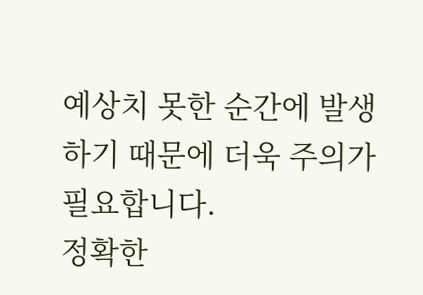예상치 못한 순간에 발생하기 때문에 더욱 주의가 필요합니다.
정확한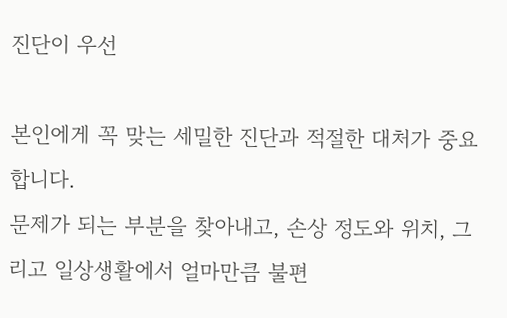진단이 우선

본인에게 꼭 맞는 세밀한 진단과 적절한 대처가 중요합니다.
문제가 되는 부분을 찾아내고, 손상 정도와 위치, 그리고 일상생활에서 얼마만큼 불편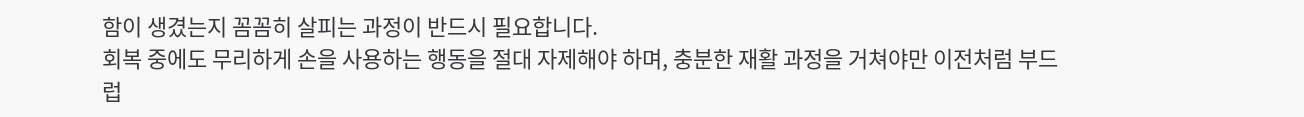함이 생겼는지 꼼꼼히 살피는 과정이 반드시 필요합니다.
회복 중에도 무리하게 손을 사용하는 행동을 절대 자제해야 하며, 충분한 재활 과정을 거쳐야만 이전처럼 부드럽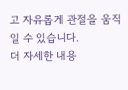고 자유롭게 관절을 움직일 수 있습니다.
더 자세한 내용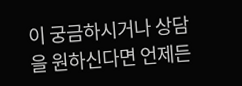이 궁금하시거나 상담을 원하신다면 언제든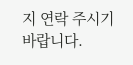지 연락 주시기 바랍니다.